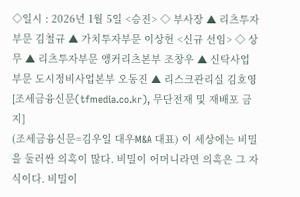◇일시 : 2026년 1월 5일 <승진> ◇ 부사장 ▲ 리츠투자부문 김철규 ▲ 가치투자부문 이상헌 <신규 선임> ◇ 상무 ▲ 리츠투자부문 앵커리츠본부 조창우 ▲ 신탁사업부문 도시정비사업본부 오동진 ▲ 리스크관리실 김호영 [조세금융신문(tfmedia.co.kr), 무단전재 및 재배포 금지]
(조세금융신문=김우일 대우M&A 대표) 이 세상에는 비밀을 둘러싼 의혹이 많다. 비밀이 어머니라면 의혹은 그 자식이다. 비밀이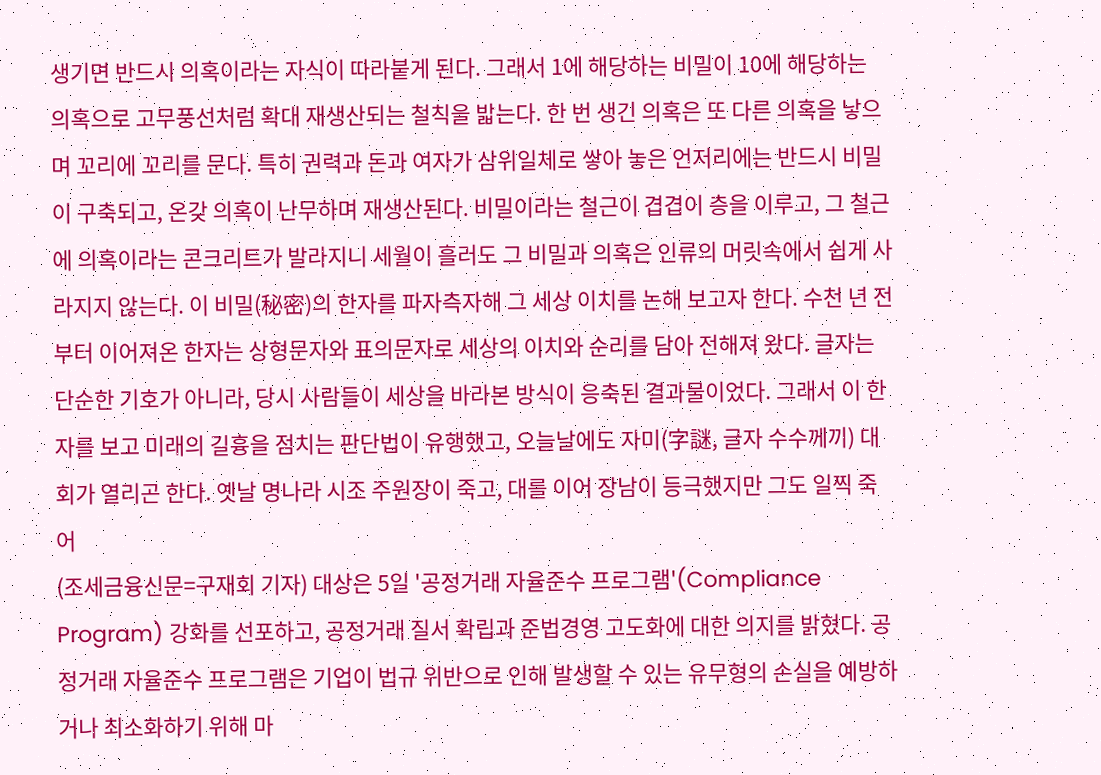생기면 반드시 의혹이라는 자식이 따라붙게 된다. 그래서 1에 해당하는 비밀이 10에 해당하는 의혹으로 고무풍선처럼 확대 재생산되는 철칙을 밟는다. 한 번 생긴 의혹은 또 다른 의혹을 낳으며 꼬리에 꼬리를 문다. 특히 권력과 돈과 여자가 삼위일체로 쌓아 놓은 언저리에는 반드시 비밀이 구축되고, 온갖 의혹이 난무하며 재생산된다. 비밀이라는 철근이 겹겹이 층을 이루고, 그 철근에 의혹이라는 콘크리트가 발라지니 세월이 흘러도 그 비밀과 의혹은 인류의 머릿속에서 쉽게 사라지지 않는다. 이 비밀(秘密)의 한자를 파자측자해 그 세상 이치를 논해 보고자 한다. 수천 년 전부터 이어져온 한자는 상형문자와 표의문자로 세상의 이치와 순리를 담아 전해져 왔다. 글자는 단순한 기호가 아니라, 당시 사람들이 세상을 바라본 방식이 응축된 결과물이었다. 그래서 이 한자를 보고 미래의 길흉을 점치는 판단법이 유행했고, 오늘날에도 자미(字謎, 글자 수수께끼) 대회가 열리곤 한다. 옛날 명나라 시조 주원장이 죽고, 대를 이어 장남이 등극했지만 그도 일찍 죽어
(조세금융신문=구재회 기자) 대상은 5일 '공정거래 자율준수 프로그램'(Compliance Program) 강화를 선포하고, 공정거래 질서 확립과 준법경영 고도화에 대한 의지를 밝혔다. 공정거래 자율준수 프로그램은 기업이 법규 위반으로 인해 발생할 수 있는 유무형의 손실을 예방하거나 최소화하기 위해 마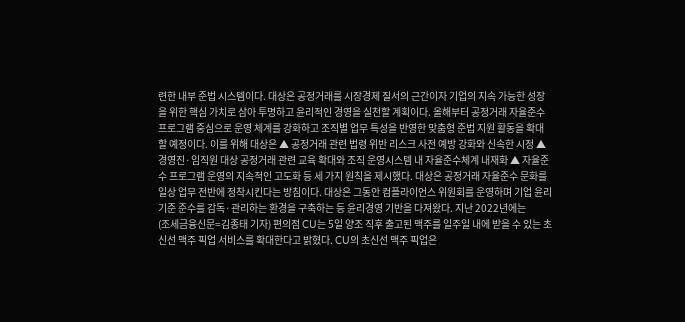련한 내부 준법 시스템이다. 대상은 공정거래를 시장경제 질서의 근간이자 기업의 지속 가능한 성장을 위한 핵심 가치로 삼아 투명하고 윤리적인 경영을 실천할 계획이다. 올해부터 공정거래 자율준수 프로그램 중심으로 운영 체계를 강화하고 조직별 업무 특성을 반영한 맞춤형 준법 지원 활동을 확대할 예정이다. 이를 위해 대상은 ▲ 공정거래 관련 법령 위반 리스크 사전 예방 강화와 신속한 시정 ▲ 경영진·임직원 대상 공정거래 관련 교육 확대와 조직 운영시스템 내 자율준수체계 내재화 ▲ 자율준수 프로그램 운영의 지속적인 고도화 등 세 가지 원칙을 제시했다. 대상은 공정거래 자율준수 문화를 일상 업무 전반에 정착시킨다는 방침이다. 대상은 그동안 컴플라이언스 위원회를 운영하며 기업 윤리 기준 준수를 감독·관리하는 환경을 구축하는 등 윤리경영 기반을 다져왔다. 지난 2022년에는
(조세금융신문=김종태 기자) 편의점 CU는 5일 양조 직후 출고된 맥주를 일주일 내에 받을 수 있는 초신선 맥주 픽업 서비스를 확대한다고 밝혔다. CU의 초신선 맥주 픽업은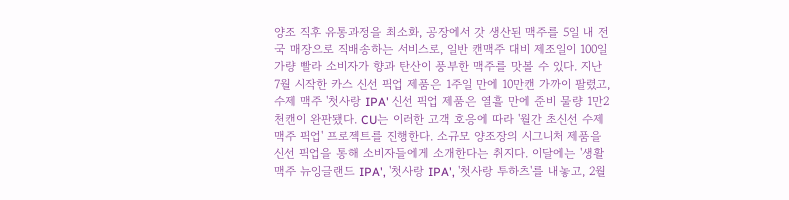양조 직후 유통과정을 최소화, 공장에서 갓 생산된 맥주를 5일 내 전국 매장으로 직배송하는 서비스로, 일반 캔맥주 대비 제조일이 100일가량 빨라 소비자가 향과 탄산이 풍부한 맥주를 맛볼 수 있다. 지난 7월 시작한 카스 신선 픽업 제품은 1주일 만에 10만캔 가까이 팔렸고, 수제 맥주 '첫사랑 IPA' 신선 픽업 제품은 열흘 만에 준비 물량 1만2천캔이 완판됐다. CU는 이러한 고객 호응에 따라 '월간 초신선 수제 맥주 픽업' 프로젝트를 진행한다. 소규모 양조장의 시그니처 제품을 신선 픽업을 통해 소비자들에게 소개한다는 취지다. 이달에는 '생활맥주 뉴잉글랜드 IPA', '첫사랑 IPA', '첫사랑 투하츠'를 내놓고, 2월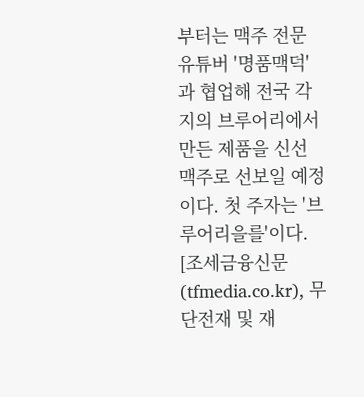부터는 맥주 전문 유튜버 '명품맥덕'과 협업해 전국 각지의 브루어리에서 만든 제품을 신선 맥주로 선보일 예정이다. 첫 주자는 '브루어리을를'이다. [조세금융신문(tfmedia.co.kr), 무단전재 및 재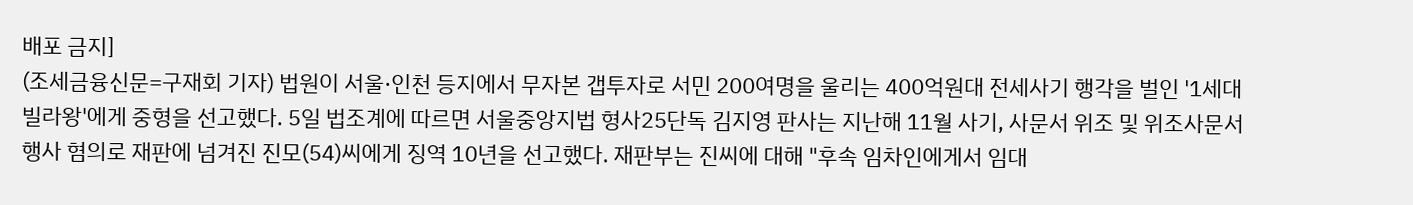배포 금지]
(조세금융신문=구재회 기자) 법원이 서울·인천 등지에서 무자본 갭투자로 서민 200여명을 울리는 400억원대 전세사기 행각을 벌인 '1세대 빌라왕'에게 중형을 선고했다. 5일 법조계에 따르면 서울중앙지법 형사25단독 김지영 판사는 지난해 11월 사기, 사문서 위조 및 위조사문서 행사 혐의로 재판에 넘겨진 진모(54)씨에게 징역 10년을 선고했다. 재판부는 진씨에 대해 "후속 임차인에게서 임대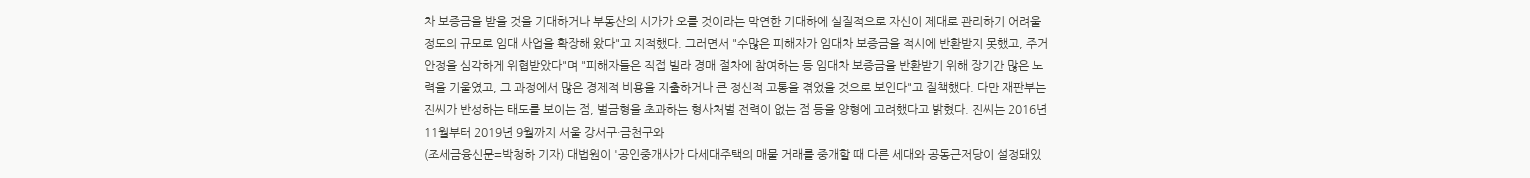차 보증금을 받을 것을 기대하거나 부동산의 시가가 오를 것이라는 막연한 기대하에 실질적으로 자신이 제대로 관리하기 어려울 정도의 규모로 임대 사업을 확장해 왔다"고 지적했다. 그러면서 "수많은 피해자가 임대차 보증금을 적시에 반환받지 못했고, 주거 안정을 심각하게 위협받았다"며 "피해자들은 직접 빌라 경매 절차에 참여하는 등 임대차 보증금을 반환받기 위해 장기간 많은 노력을 기울였고, 그 과정에서 많은 경제적 비용을 지출하거나 큰 정신적 고통을 겪었을 것으로 보인다"고 질책했다. 다만 재판부는 진씨가 반성하는 태도를 보이는 점, 벌금형을 초과하는 형사처벌 전력이 없는 점 등을 양형에 고려했다고 밝혔다. 진씨는 2016년 11월부터 2019년 9월까지 서울 강서구·금천구와
(조세금융신문=박청하 기자) 대법원이 '공인중개사가 다세대주택의 매물 거래를 중개할 때 다른 세대와 공동근저당이 설정돼있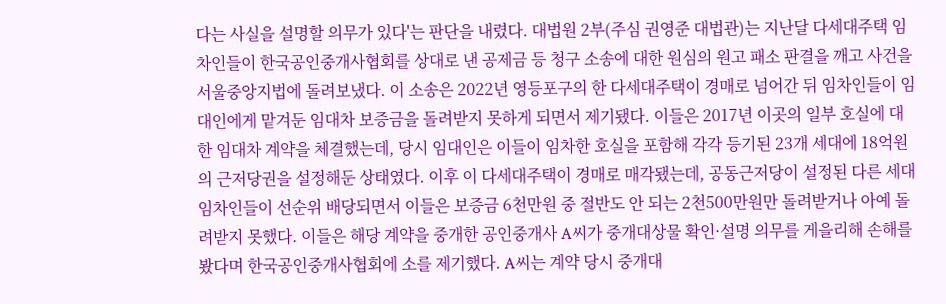다는 사실을 설명할 의무가 있다'는 판단을 내렸다. 대법원 2부(주심 권영준 대법관)는 지난달 다세대주택 임차인들이 한국공인중개사협회를 상대로 낸 공제금 등 청구 소송에 대한 원심의 원고 패소 판결을 깨고 사건을 서울중앙지법에 돌려보냈다. 이 소송은 2022년 영등포구의 한 다세대주택이 경매로 넘어간 뒤 임차인들이 임대인에게 맡겨둔 임대차 보증금을 돌려받지 못하게 되면서 제기됐다. 이들은 2017년 이곳의 일부 호실에 대한 임대차 계약을 체결했는데, 당시 임대인은 이들이 임차한 호실을 포함해 각각 등기된 23개 세대에 18억원의 근저당권을 설정해둔 상태였다. 이후 이 다세대주택이 경매로 매각됐는데, 공동근저당이 설정된 다른 세대 임차인들이 선순위 배당되면서 이들은 보증금 6천만원 중 절반도 안 되는 2천500만원만 돌려받거나 아예 돌려받지 못했다. 이들은 해당 계약을 중개한 공인중개사 A씨가 중개대상물 확인·설명 의무를 게을리해 손해를 봤다며 한국공인중개사협회에 소를 제기했다. A씨는 계약 당시 중개대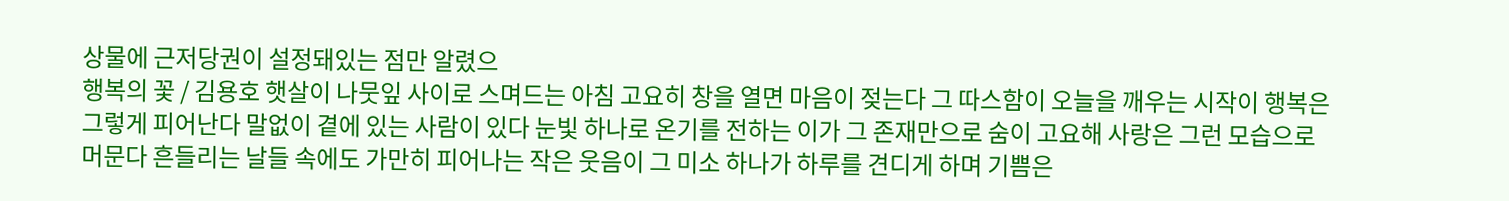상물에 근저당권이 설정돼있는 점만 알렸으
행복의 꽃 / 김용호 햇살이 나뭇잎 사이로 스며드는 아침 고요히 창을 열면 마음이 젖는다 그 따스함이 오늘을 깨우는 시작이 행복은 그렇게 피어난다 말없이 곁에 있는 사람이 있다 눈빛 하나로 온기를 전하는 이가 그 존재만으로 숨이 고요해 사랑은 그런 모습으로 머문다 흔들리는 날들 속에도 가만히 피어나는 작은 웃음이 그 미소 하나가 하루를 견디게 하며 기쁨은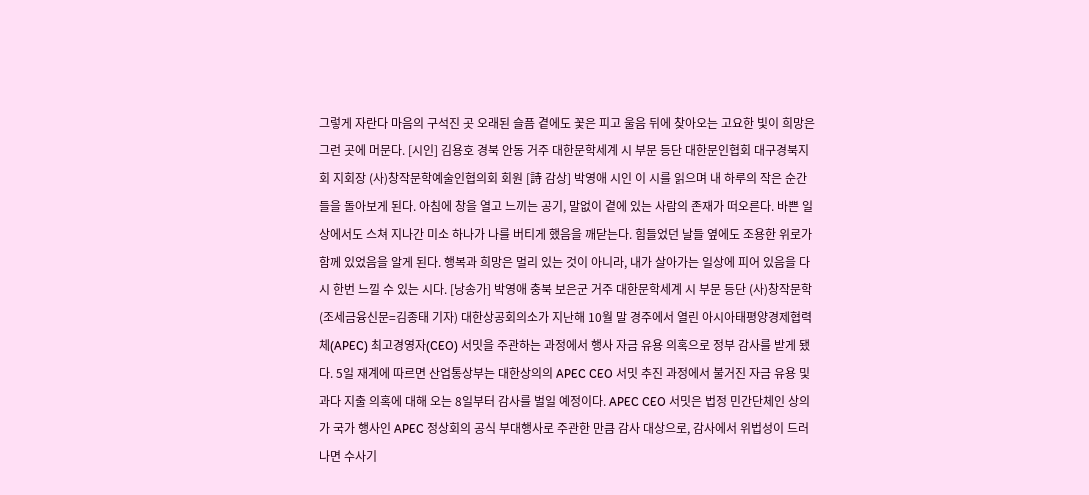그렇게 자란다 마음의 구석진 곳 오래된 슬픔 곁에도 꽃은 피고 울음 뒤에 찾아오는 고요한 빛이 희망은 그런 곳에 머문다. [시인] 김용호 경북 안동 거주 대한문학세계 시 부문 등단 대한문인협회 대구경북지회 지회장 (사)창작문학예술인협의회 회원 [詩 감상] 박영애 시인 이 시를 읽으며 내 하루의 작은 순간들을 돌아보게 된다. 아침에 창을 열고 느끼는 공기, 말없이 곁에 있는 사람의 존재가 떠오른다. 바쁜 일상에서도 스쳐 지나간 미소 하나가 나를 버티게 했음을 깨닫는다. 힘들었던 날들 옆에도 조용한 위로가 함께 있었음을 알게 된다. 행복과 희망은 멀리 있는 것이 아니라, 내가 살아가는 일상에 피어 있음을 다시 한번 느낄 수 있는 시다. [낭송가] 박영애 충북 보은군 거주 대한문학세계 시 부문 등단 (사)창작문학
(조세금융신문=김종태 기자) 대한상공회의소가 지난해 10월 말 경주에서 열린 아시아태평양경제협력체(APEC) 최고경영자(CEO) 서밋을 주관하는 과정에서 행사 자금 유용 의혹으로 정부 감사를 받게 됐다. 5일 재계에 따르면 산업통상부는 대한상의의 APEC CEO 서밋 추진 과정에서 불거진 자금 유용 및 과다 지출 의혹에 대해 오는 8일부터 감사를 벌일 예정이다. APEC CEO 서밋은 법정 민간단체인 상의가 국가 행사인 APEC 정상회의 공식 부대행사로 주관한 만큼 감사 대상으로, 감사에서 위법성이 드러나면 수사기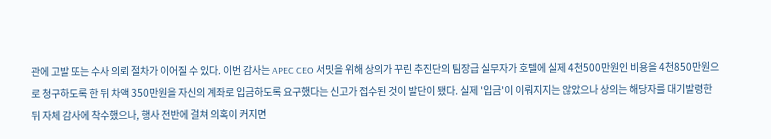관에 고발 또는 수사 의뢰 절차가 이어질 수 있다. 이번 감사는 APEC CEO 서밋을 위해 상의가 꾸린 추진단의 팀장급 실무자가 호텔에 실제 4천500만원인 비용을 4천850만원으로 청구하도록 한 뒤 차액 350만원을 자신의 계좌로 입금하도록 요구했다는 신고가 접수된 것이 발단이 됐다. 실제 '입금'이 이뤄지지는 않았으나 상의는 해당자를 대기발령한 뒤 자체 감사에 착수했으나, 행사 전반에 걸쳐 의혹이 커지면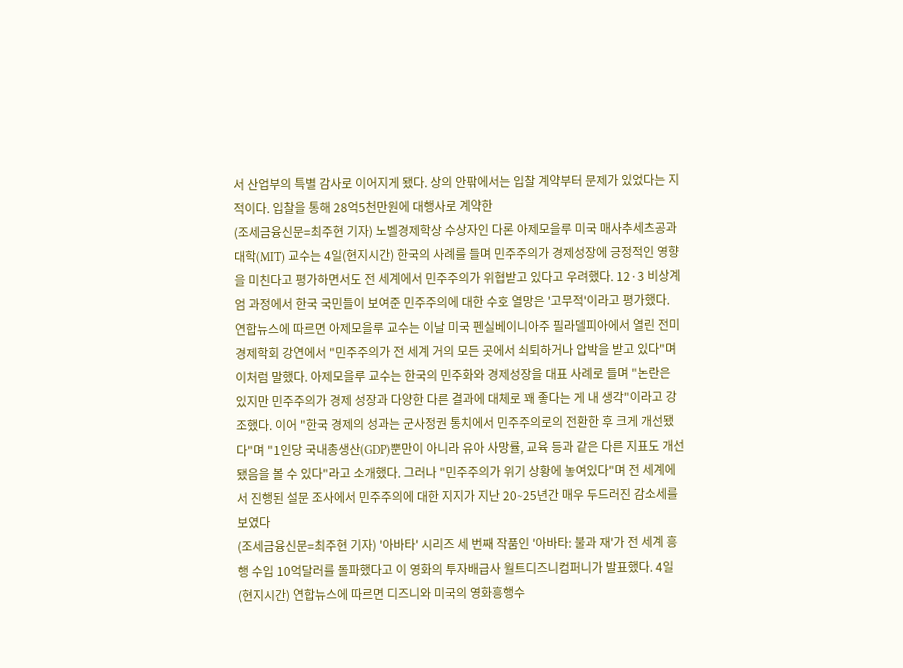서 산업부의 특별 감사로 이어지게 됐다. 상의 안팎에서는 입찰 계약부터 문제가 있었다는 지적이다. 입찰을 통해 28억5천만원에 대행사로 계약한
(조세금융신문=최주현 기자) 노벨경제학상 수상자인 다론 아제모을루 미국 매사추세츠공과대학(MIT) 교수는 4일(현지시간) 한국의 사례를 들며 민주주의가 경제성장에 긍정적인 영향을 미친다고 평가하면서도 전 세계에서 민주주의가 위협받고 있다고 우려했다. 12·3 비상계엄 과정에서 한국 국민들이 보여준 민주주의에 대한 수호 열망은 '고무적'이라고 평가했다. 연합뉴스에 따르면 아제모을루 교수는 이날 미국 펜실베이니아주 필라델피아에서 열린 전미경제학회 강연에서 "민주주의가 전 세계 거의 모든 곳에서 쇠퇴하거나 압박을 받고 있다"며 이처럼 말했다. 아제모을루 교수는 한국의 민주화와 경제성장을 대표 사례로 들며 "논란은 있지만 민주주의가 경제 성장과 다양한 다른 결과에 대체로 꽤 좋다는 게 내 생각"이라고 강조했다. 이어 "한국 경제의 성과는 군사정권 통치에서 민주주의로의 전환한 후 크게 개선됐다"며 "1인당 국내총생산(GDP)뿐만이 아니라 유아 사망률, 교육 등과 같은 다른 지표도 개선됐음을 볼 수 있다"라고 소개했다. 그러나 "민주주의가 위기 상황에 놓여있다"며 전 세계에서 진행된 설문 조사에서 민주주의에 대한 지지가 지난 20∼25년간 매우 두드러진 감소세를 보였다
(조세금융신문=최주현 기자) '아바타' 시리즈 세 번째 작품인 '아바타: 불과 재'가 전 세계 흥행 수입 10억달러를 돌파했다고 이 영화의 투자배급사 월트디즈니컴퍼니가 발표했다. 4일(현지시간) 연합뉴스에 따르면 디즈니와 미국의 영화흥행수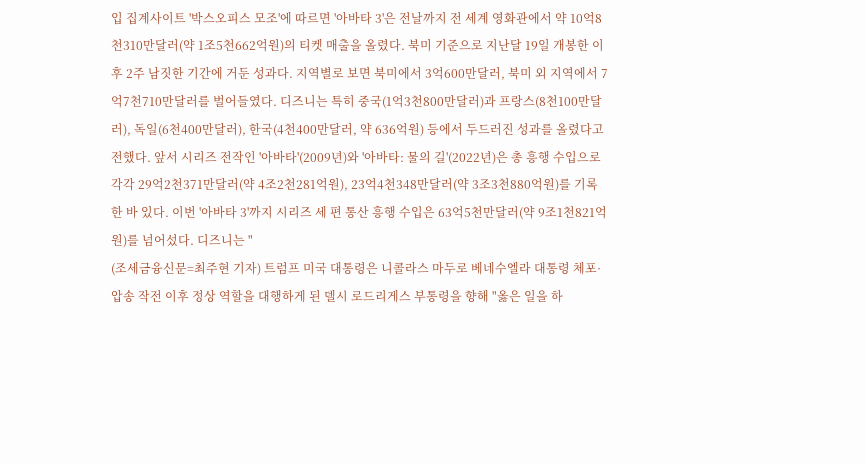입 집계사이트 '박스오피스 모조'에 따르면 '아바타 3'은 전날까지 전 세계 영화관에서 약 10억8천310만달러(약 1조5천662억원)의 티켓 매출을 올렸다. 북미 기준으로 지난달 19일 개봉한 이후 2주 남짓한 기간에 거둔 성과다. 지역별로 보면 북미에서 3억600만달러, 북미 외 지역에서 7억7천710만달러를 벌어들였다. 디즈니는 특히 중국(1억3천800만달러)과 프랑스(8천100만달러), 독일(6천400만달러), 한국(4천400만달러, 약 636억원) 등에서 두드러진 성과를 올렸다고 전했다. 앞서 시리즈 전작인 '아바타'(2009년)와 '아바타: 물의 길'(2022년)은 총 흥행 수입으로 각각 29억2천371만달러(약 4조2천281억원), 23억4천348만달러(약 3조3천880억원)를 기록한 바 있다. 이번 '아바타 3'까지 시리즈 세 편 통산 흥행 수입은 63억5천만달러(약 9조1천821억원)를 넘어섰다. 디즈니는 "
(조세금융신문=최주현 기자) 트럼프 미국 대통령은 니콜라스 마두로 베네수엘라 대통령 체포·압송 작전 이후 정상 역할을 대행하게 된 델시 로드리게스 부통령을 향해 "옳은 일을 하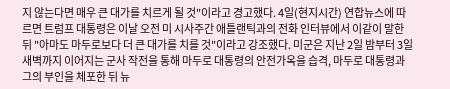지 않는다면 매우 큰 대가를 치르게 될 것"이라고 경고했다. 4일(현지시간) 연합뉴스에 따르면 트럼프 대통령은 이날 오전 미 시사주간 애틀랜틱과의 전화 인터뷰에서 이같이 말한 뒤 "아마도 마두로보다 더 큰 대가를 치를 것"이라고 강조했다. 미군은 지난 2일 밤부터 3일 새벽까지 이어지는 군사 작전을 통해 마두로 대통령의 안전가옥을 습격, 마두로 대통령과 그의 부인을 체포한 뒤 뉴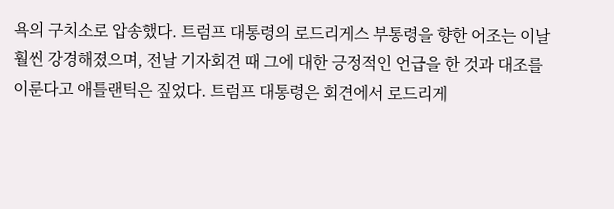욕의 구치소로 압송했다. 트럼프 대통령의 로드리게스 부통령을 향한 어조는 이날 훨씬 강경해졌으며, 전날 기자회견 때 그에 대한 긍정적인 언급을 한 것과 대조를 이룬다고 애틀랜틱은 짚었다. 트럼프 대통령은 회견에서 로드리게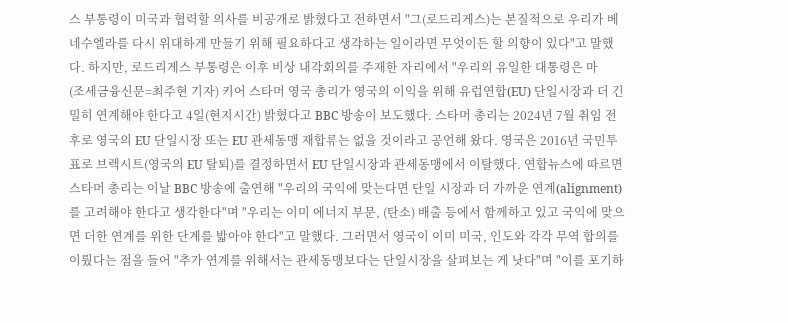스 부통령이 미국과 협력할 의사를 비공개로 밝혔다고 전하면서 "그(로드리게스)는 본질적으로 우리가 베네수엘라를 다시 위대하게 만들기 위해 필요하다고 생각하는 일이라면 무엇이든 할 의향이 있다"고 말했다. 하지만, 로드리게스 부통령은 이후 비상 내각회의를 주재한 자리에서 "우리의 유일한 대통령은 마
(조세금융신문=최주현 기자) 키어 스타머 영국 총리가 영국의 이익을 위해 유럽연합(EU) 단일시장과 더 긴밀히 연계해야 한다고 4일(현지시간) 밝혔다고 BBC 방송이 보도했다. 스타머 총리는 2024년 7월 취임 전후로 영국의 EU 단일시장 또는 EU 관세동맹 재합류는 없을 것이라고 공언해 왔다. 영국은 2016년 국민투표로 브렉시트(영국의 EU 탈퇴)를 결정하면서 EU 단일시장과 관세동맹에서 이탈했다. 연합뉴스에 따르면 스타머 총리는 이날 BBC 방송에 출연해 "우리의 국익에 맞는다면 단일 시장과 더 가까운 연계(alignment)를 고려해야 한다고 생각한다"며 "우리는 이미 에너지 부문, (탄소) 배출 등에서 함께하고 있고 국익에 맞으면 더한 연계를 위한 단계를 밟아야 한다"고 말했다. 그러면서 영국이 이미 미국, 인도와 각각 무역 합의를 이뤘다는 점을 들어 "추가 연계를 위해서는 관세동맹보다는 단일시장을 살펴보는 게 낫다"며 "이를 포기하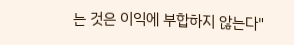는 것은 이익에 부합하지 않는다"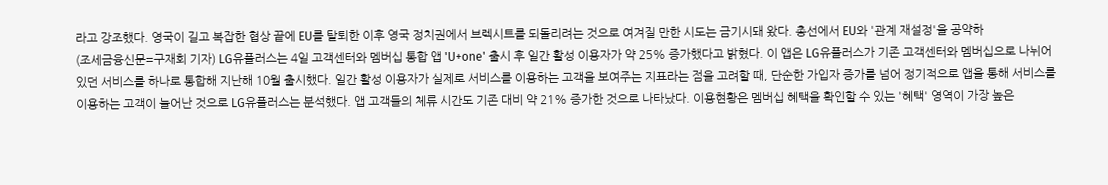라고 강조했다. 영국이 길고 복잡한 협상 끝에 EU를 탈퇴한 이후 영국 정치권에서 브렉시트를 되돌리려는 것으로 여겨질 만한 시도는 금기시돼 왔다. 총선에서 EU와 '관계 재설정'을 공약하
(조세금융신문=구재회 기자) LG유플러스는 4일 고객센터와 멤버십 통합 앱 'U+one' 출시 후 일간 활성 이용자가 약 25% 증가했다고 밝혔다. 이 앱은 LG유플러스가 기존 고객센터와 멤버십으로 나뉘어 있던 서비스를 하나로 통합해 지난해 10월 출시했다. 일간 활성 이용자가 실제로 서비스를 이용하는 고객을 보여주는 지표라는 점을 고려할 때, 단순한 가입자 증가를 넘어 정기적으로 앱을 통해 서비스를 이용하는 고객이 늘어난 것으로 LG유플러스는 분석했다. 앱 고객들의 체류 시간도 기존 대비 약 21% 증가한 것으로 나타났다. 이용현황은 멤버십 혜택을 확인할 수 있는 '혜택' 영역이 가장 높은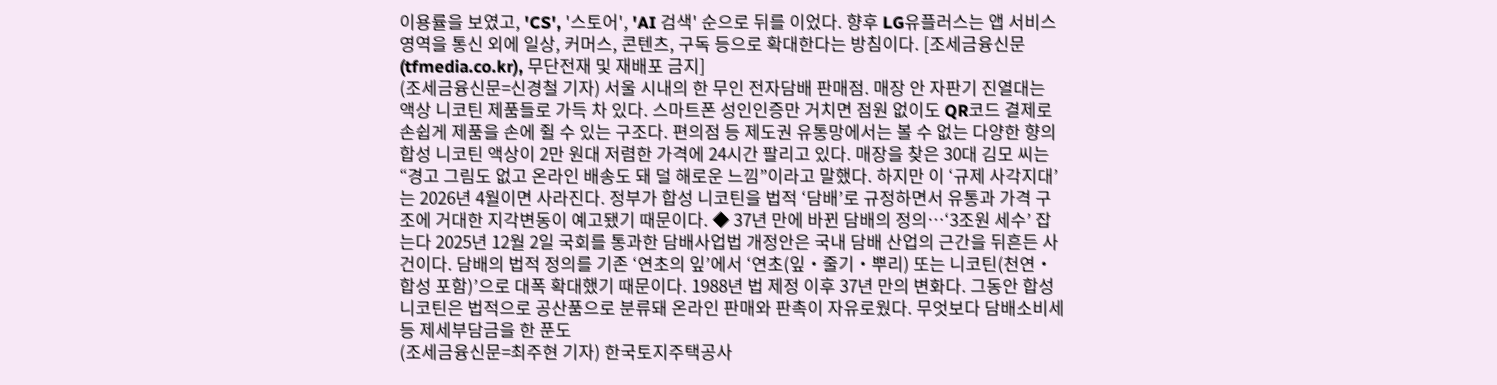이용률을 보였고, 'CS', '스토어', 'AI 검색' 순으로 뒤를 이었다. 향후 LG유플러스는 앱 서비스 영역을 통신 외에 일상, 커머스, 콘텐츠, 구독 등으로 확대한다는 방침이다. [조세금융신문(tfmedia.co.kr), 무단전재 및 재배포 금지]
(조세금융신문=신경철 기자) 서울 시내의 한 무인 전자담배 판매점. 매장 안 자판기 진열대는 액상 니코틴 제품들로 가득 차 있다. 스마트폰 성인인증만 거치면 점원 없이도 QR코드 결제로 손쉽게 제품을 손에 쥘 수 있는 구조다. 편의점 등 제도권 유통망에서는 볼 수 없는 다양한 향의 합성 니코틴 액상이 2만 원대 저렴한 가격에 24시간 팔리고 있다. 매장을 찾은 30대 김모 씨는 “경고 그림도 없고 온라인 배송도 돼 덜 해로운 느낌”이라고 말했다. 하지만 이 ‘규제 사각지대’는 2026년 4월이면 사라진다. 정부가 합성 니코틴을 법적 ‘담배’로 규정하면서 유통과 가격 구조에 거대한 지각변동이 예고됐기 때문이다. ◆ 37년 만에 바뀐 담배의 정의…‘3조원 세수’ 잡는다 2025년 12월 2일 국회를 통과한 담배사업법 개정안은 국내 담배 산업의 근간을 뒤흔든 사건이다. 담배의 법적 정의를 기존 ‘연초의 잎’에서 ‘연초(잎‧줄기‧뿌리) 또는 니코틴(천연‧합성 포함)’으로 대폭 확대했기 때문이다. 1988년 법 제정 이후 37년 만의 변화다. 그동안 합성 니코틴은 법적으로 공산품으로 분류돼 온라인 판매와 판촉이 자유로웠다. 무엇보다 담배소비세 등 제세부담금을 한 푼도
(조세금융신문=최주현 기자) 한국토지주택공사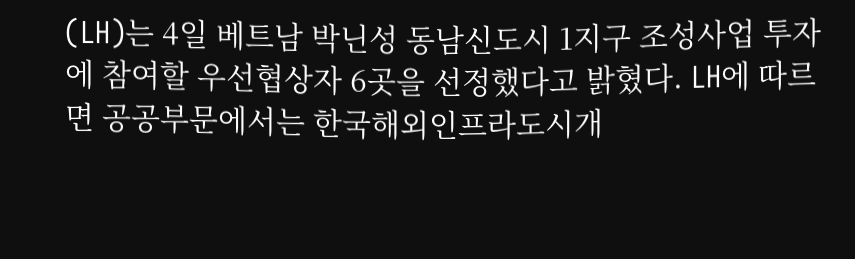(LH)는 4일 베트남 박닌성 동남신도시 1지구 조성사업 투자에 참여할 우선협상자 6곳을 선정했다고 밝혔다. LH에 따르면 공공부문에서는 한국해외인프라도시개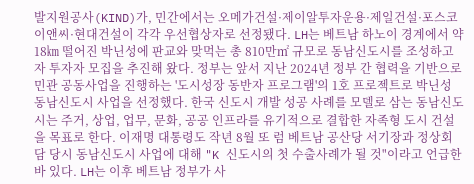발지원공사(KIND)가, 민간에서는 오메가건설·제이알투자운용·제일건설·포스코이앤씨·현대건설이 각각 우선협상자로 선정됐다. LH는 베트남 하노이 경계에서 약 18㎞ 떨어진 박닌성에 판교와 맞먹는 총 810만㎡ 규모로 동남신도시를 조성하고자 투자자 모집을 추진해 왔다. 정부는 앞서 지난 2024년 정부 간 협력을 기반으로 민관 공동사업을 진행하는 '도시성장 동반자 프로그램'의 1호 프로젝트로 박닌성 동남신도시 사업을 선정했다. 한국 신도시 개발 성공 사례를 모델로 삼는 동남신도시는 주거, 상업, 업무, 문화, 공공 인프라를 유기적으로 결합한 자족형 도시 건설을 목표로 한다. 이재명 대통령도 작년 8월 또 럼 베트남 공산당 서기장과 정상회담 당시 동남신도시 사업에 대해 "K 신도시의 첫 수출사례가 될 것"이라고 언급한 바 있다. LH는 이후 베트남 정부가 사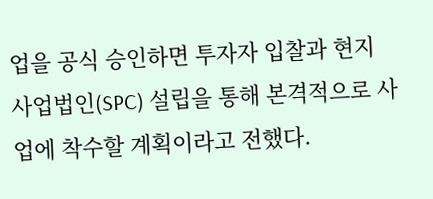업을 공식 승인하면 투자자 입찰과 현지 사업법인(SPC) 설립을 통해 본격적으로 사업에 착수할 계획이라고 전했다.